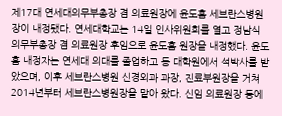제17대 연세대의무부총장 겸 의료원장에 윤도흠 세브란스병원장이 내정됐다. 연세대학교는 14일 인사위원회를 열고 정남식 의무부총장 겸 의료원장 후임으로 윤도흠 원장을 내정했다. 윤도흠 내정자는 연세대 의대를 졸업하고 동 대학원에서 석박사를 받았으며, 이후 세브란스병원 신경외과 과장, 진료부원장을 거쳐 2014년부터 세브란스병원장을 맡아 왔다. 신임 의료원장 등에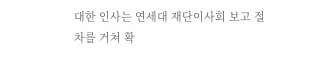대한 인사는 연세대 재단이사회 보고 절차를 거쳐 확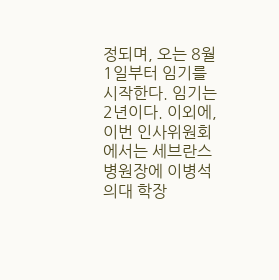정되며, 오는 8월 1일부터 임기를 시작한다. 임기는 2년이다. 이외에, 이번 인사위원회에서는 세브란스병원장에 이병석 의대 학장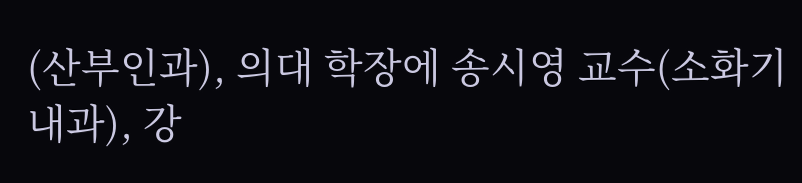(산부인과), 의대 학장에 송시영 교수(소화기내과), 강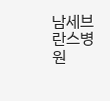남세브란스병원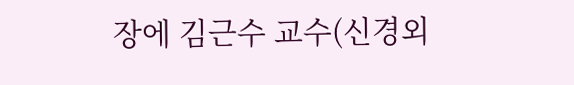장에 김근수 교수(신경외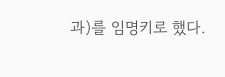과)를 임명키로 했다.